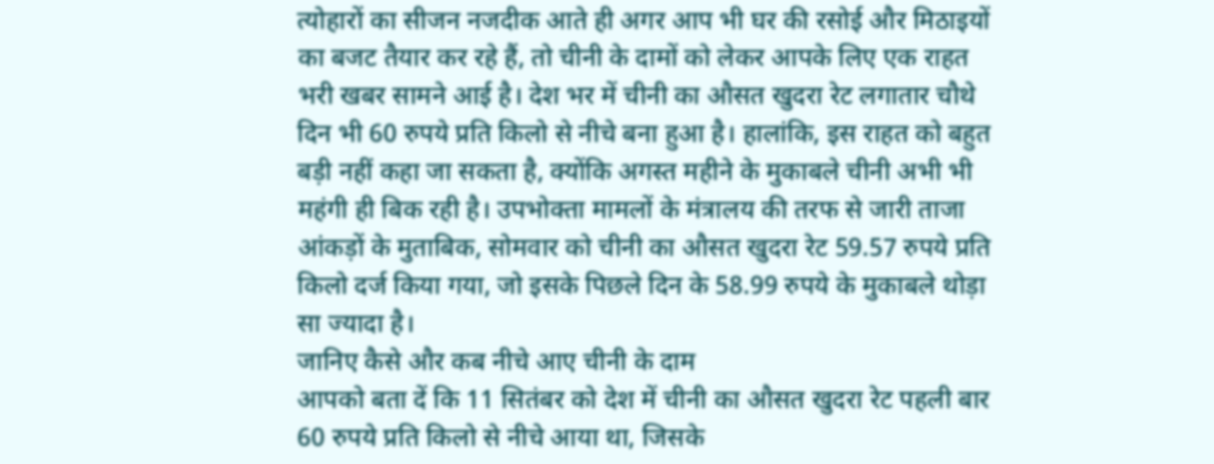त्योहारों का सीजन नजदीक आते ही अगर आप भी घर की रसोई और मिठाइयों का बजट तैयार कर रहे हैं, तो चीनी के दामों को लेकर आपके लिए एक राहत भरी खबर सामने आई है। देश भर में चीनी का औसत खुदरा रेट लगातार चौथे दिन भी 60 रुपये प्रति किलो से नीचे बना हुआ है। हालांकि, इस राहत को बहुत बड़ी नहीं कहा जा सकता है, क्योंकि अगस्त महीने के मुकाबले चीनी अभी भी महंगी ही बिक रही है। उपभोक्ता मामलों के मंत्रालय की तरफ से जारी ताजा आंकड़ों के मुताबिक, सोमवार को चीनी का औसत खुदरा रेट 59.57 रुपये प्रति किलो दर्ज किया गया, जो इसके पिछले दिन के 58.99 रुपये के मुकाबले थोड़ा सा ज्यादा है।
जानिए कैसे और कब नीचे आए चीनी के दाम
आपको बता दें कि 11 सितंबर को देश में चीनी का औसत खुदरा रेट पहली बार 60 रुपये प्रति किलो से नीचे आया था, जिसके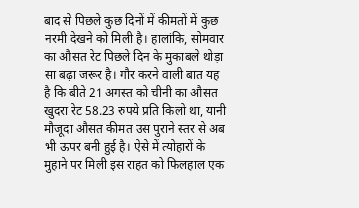बाद से पिछले कुछ दिनों में कीमतों में कुछ नरमी देखने को मिली है। हालांकि, सोमवार का औसत रेट पिछले दिन के मुकाबले थोड़ा सा बढ़ा जरूर है। गौर करने वाली बात यह है कि बीते 21 अगस्त को चीनी का औसत खुदरा रेट 58.23 रुपये प्रति किलो था, यानी मौजूदा औसत कीमत उस पुराने स्तर से अब भी ऊपर बनी हुई है। ऐसे में त्योहारों के मुहाने पर मिली इस राहत को फिलहाल एक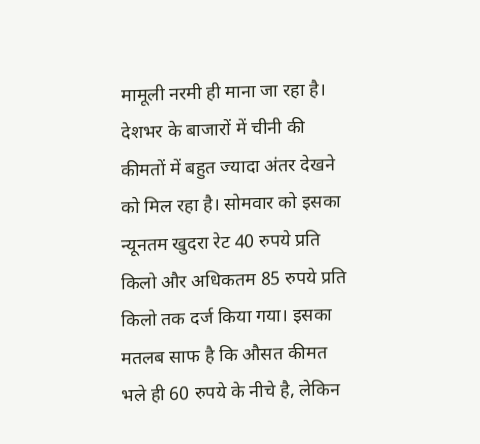मामूली नरमी ही माना जा रहा है।
देशभर के बाजारों में चीनी की कीमतों में बहुत ज्यादा अंतर देखने को मिल रहा है। सोमवार को इसका न्यूनतम खुदरा रेट 40 रुपये प्रति किलो और अधिकतम 85 रुपये प्रति किलो तक दर्ज किया गया। इसका मतलब साफ है कि औसत कीमत भले ही 60 रुपये के नीचे है, लेकिन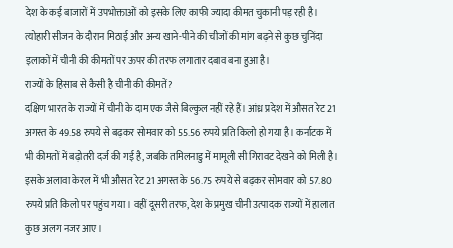देश के कई बाजारों में उपभोक्ताओं को इसके लिए काफी ज्यादा कीमत चुकानी पड़ रही है। त्योहारी सीजन के दौरान मिठाई और अन्य खाने-पीने की चीजों की मांग बढ़ने से कुछ चुनिंदा इलाकों में चीनी की कीमतों पर ऊपर की तरफ लगातार दबाव बना हुआ है।
राज्यों के हिसाब से कैसी है चीनी की कीमतें?
दक्षिण भारत के राज्यों में चीनी के दाम एक जैसे बिल्कुल नहीं रहे हैं। आंध्र प्रदेश में औसत रेट 21 अगस्त के 49.58 रुपये से बढ़कर सोमवार को 55.56 रुपये प्रति किलो हो गया है। कर्नाटक में भी कीमतों में बढ़ोतरी दर्ज की गई है, जबकि तमिलनाडु में मामूली सी गिरावट देखने को मिली है। इसके अलावा केरल में भी औसत रेट 21 अगस्त के 56.75 रुपये से बढ़कर सोमवार को 57.80 रुपये प्रति किलो पर पहुंच गया। वहीं दूसरी तरफ, देश के प्रमुख चीनी उत्पादक राज्यों में हालात कुछ अलग नजर आए।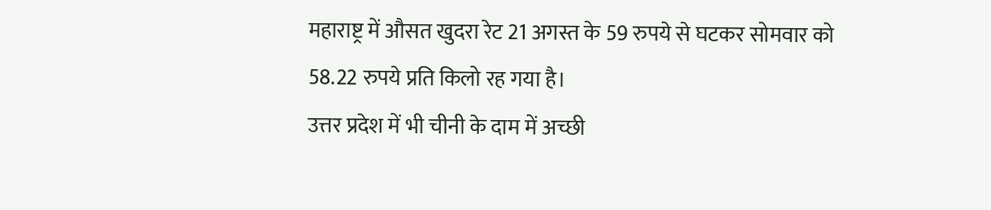महाराष्ट्र में औसत खुदरा रेट 21 अगस्त के 59 रुपये से घटकर सोमवार को 58.22 रुपये प्रति किलो रह गया है।
उत्तर प्रदेश में भी चीनी के दाम में अच्छी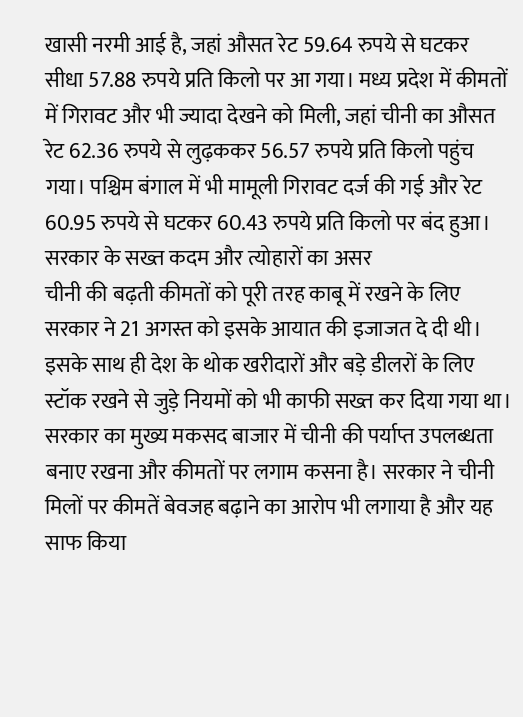खासी नरमी आई है, जहां औसत रेट 59.64 रुपये से घटकर सीधा 57.88 रुपये प्रति किलो पर आ गया। मध्य प्रदेश में कीमतों में गिरावट और भी ज्यादा देखने को मिली, जहां चीनी का औसत रेट 62.36 रुपये से लुढ़ककर 56.57 रुपये प्रति किलो पहुंच गया। पश्चिम बंगाल में भी मामूली गिरावट दर्ज की गई और रेट 60.95 रुपये से घटकर 60.43 रुपये प्रति किलो पर बंद हुआ।
सरकार के सख्त कदम और त्योहारों का असर
चीनी की बढ़ती कीमतों को पूरी तरह काबू में रखने के लिए सरकार ने 21 अगस्त को इसके आयात की इजाजत दे दी थी।
इसके साथ ही देश के थोक खरीदारों और बड़े डीलरों के लिए स्टॉक रखने से जुड़े नियमों को भी काफी सख्त कर दिया गया था। सरकार का मुख्य मकसद बाजार में चीनी की पर्याप्त उपलब्धता बनाए रखना और कीमतों पर लगाम कसना है। सरकार ने चीनी मिलों पर कीमतें बेवजह बढ़ाने का आरोप भी लगाया है और यह साफ किया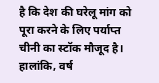है कि देश की घरेलू मांग को पूरा करने के लिए पर्याप्त चीनी का स्टॉक मौजूद है। हालांकि, वर्ष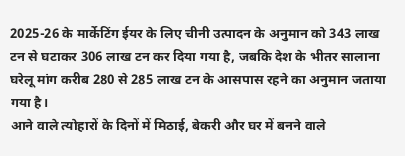2025-26 के मार्केटिंग ईयर के लिए चीनी उत्पादन के अनुमान को 343 लाख टन से घटाकर 306 लाख टन कर दिया गया है, जबकि देश के भीतर सालाना घरेलू मांग करीब 280 से 285 लाख टन के आसपास रहने का अनुमान जताया गया है।
आने वाले त्योहारों के दिनों में मिठाई, बेकरी और घर में बनने वाले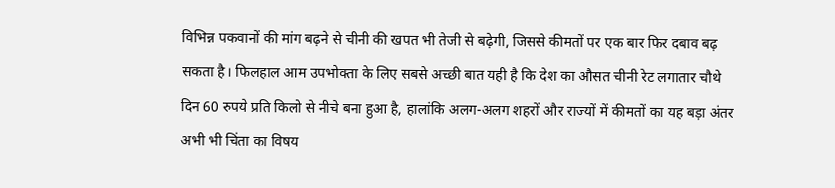विभिन्न पकवानों की मांग बढ़ने से चीनी की खपत भी तेजी से बढ़ेगी, जिससे कीमतों पर एक बार फिर दबाव बढ़ सकता है। फिलहाल आम उपभोक्ता के लिए सबसे अच्छी बात यही है कि देश का औसत चीनी रेट लगातार चौथे दिन 60 रुपये प्रति किलो से नीचे बना हुआ है, हालांकि अलग-अलग शहरों और राज्यों में कीमतों का यह बड़ा अंतर अभी भी चिंता का विषय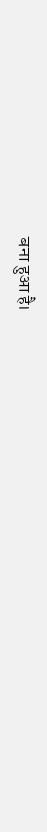बना हुआ है।